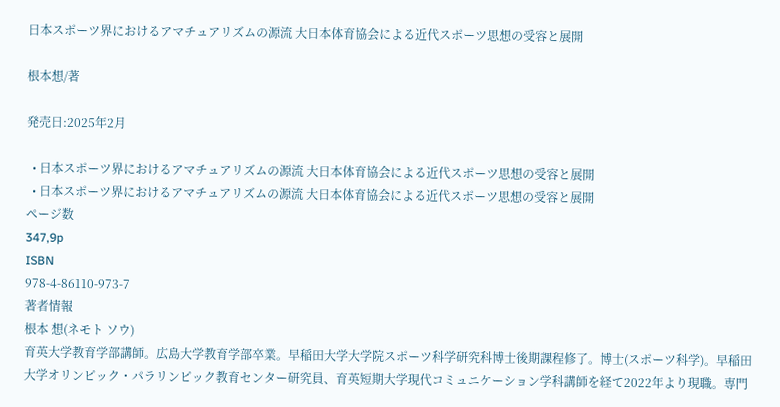日本スポーツ界におけるアマチュアリズムの源流 大日本体育協会による近代スポーツ思想の受容と展開

根本想/著

発売日:2025年2月

  • 日本スポーツ界におけるアマチュアリズムの源流 大日本体育協会による近代スポーツ思想の受容と展開
  • 日本スポーツ界におけるアマチュアリズムの源流 大日本体育協会による近代スポーツ思想の受容と展開
ページ数
347,9p
ISBN
978-4-86110-973-7
著者情報
根本 想(ネモト ソウ)
育英大学教育学部講師。広島大学教育学部卒業。早稲田大学大学院スポーツ科学研究科博士後期課程修了。博士(スポーツ科学)。早稲田大学オリンピック・パラリンピック教育センター研究員、育英短期大学現代コミュニケーション学科講師を経て2022年より現職。専門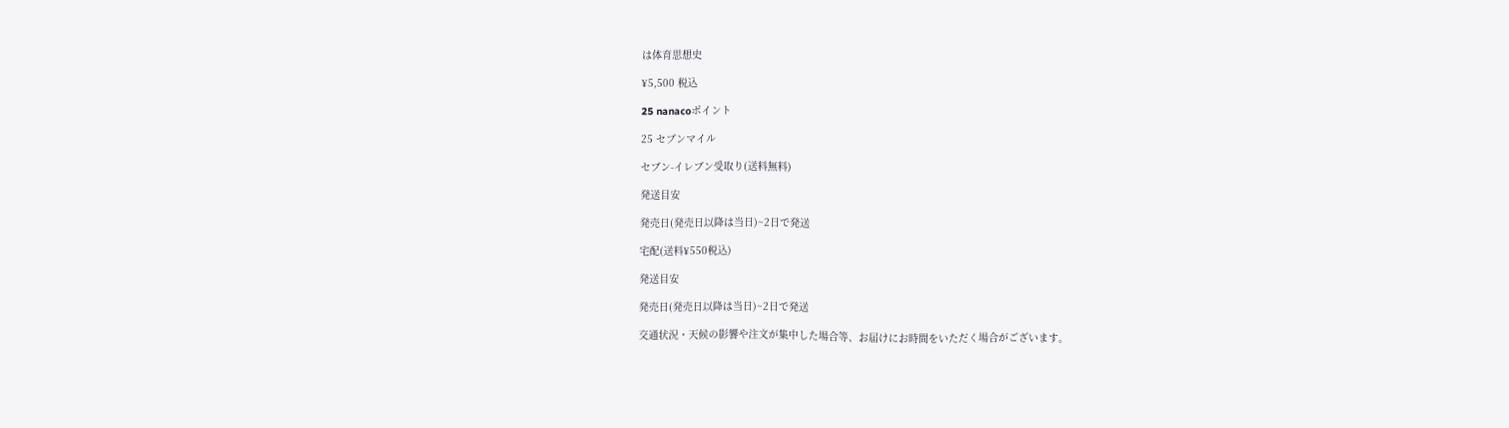は体育思想史

¥5,500 税込

25 nanacoポイント

25 セブンマイル

セブン-イレブン受取り(送料無料)

発送目安

発売日(発売日以降は当日)~2日で発送

宅配(送料¥550税込)

発送目安

発売日(発売日以降は当日)~2日で発送

交通状況・天候の影響や注文が集中した場合等、お届けにお時間をいただく場合がございます。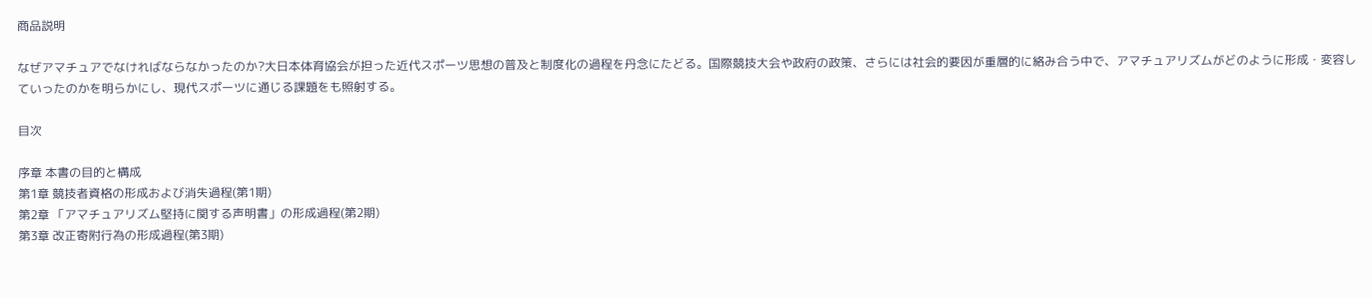商品説明

なぜアマチュアでなければならなかったのか?大日本体育協会が担った近代スポーツ思想の普及と制度化の過程を丹念にたどる。国際競技大会や政府の政策、さらには社会的要因が重層的に絡み合う中で、アマチュアリズムがどのように形成・変容していったのかを明らかにし、現代スポーツに通じる課題をも照射する。

目次

序章 本書の目的と構成
第1章 競技者資格の形成および消失過程(第1期)
第2章 「アマチュアリズム堅持に関する声明書」の形成過程(第2期)
第3章 改正寄附行為の形成過程(第3期)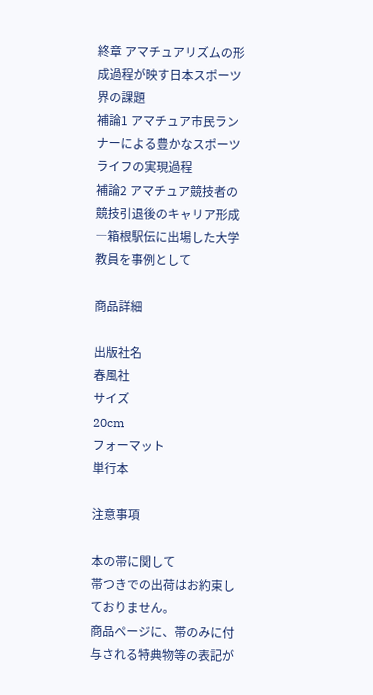終章 アマチュアリズムの形成過程が映す日本スポーツ界の課題
補論1 アマチュア市民ランナーによる豊かなスポーツライフの実現過程
補論2 アマチュア競技者の競技引退後のキャリア形成―箱根駅伝に出場した大学教員を事例として

商品詳細

出版社名
春風社
サイズ
20cm
フォーマット
単行本

注意事項

本の帯に関して
帯つきでの出荷はお約束しておりません。
商品ページに、帯のみに付与される特典物等の表記が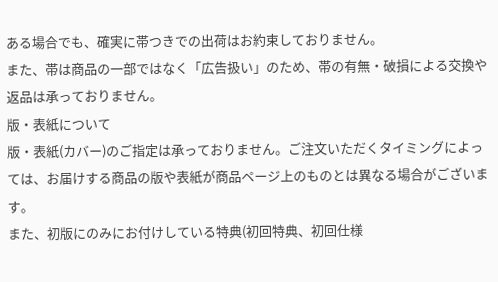ある場合でも、確実に帯つきでの出荷はお約束しておりません。
また、帯は商品の一部ではなく「広告扱い」のため、帯の有無・破損による交換や返品は承っておりません。
版・表紙について
版・表紙(カバー)のご指定は承っておりません。ご注文いただくタイミングによっては、お届けする商品の版や表紙が商品ページ上のものとは異なる場合がございます。
また、初版にのみにお付けしている特典(初回特典、初回仕様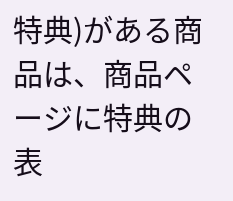特典)がある商品は、商品ページに特典の表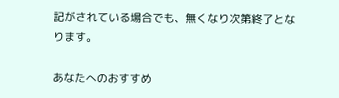記がされている場合でも、無くなり次第終了となります。

あなたへのおすすめ